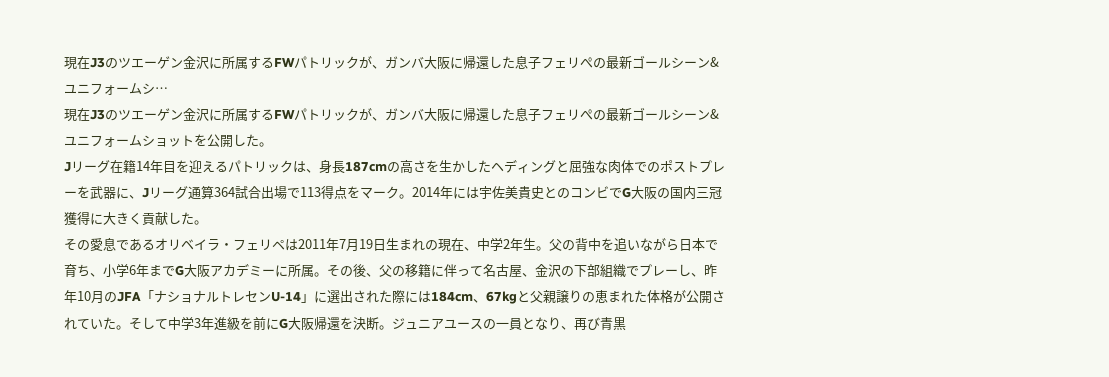現在J3のツエーゲン金沢に所属するFWパトリックが、ガンバ大阪に帰還した息子フェリぺの最新ゴールシーン&ユニフォームシ…
現在J3のツエーゲン金沢に所属するFWパトリックが、ガンバ大阪に帰還した息子フェリぺの最新ゴールシーン&ユニフォームショットを公開した。
Jリーグ在籍14年目を迎えるパトリックは、身長187cmの高さを生かしたヘディングと屈強な肉体でのポストプレーを武器に、Jリーグ通算364試合出場で113得点をマーク。2014年には宇佐美貴史とのコンビでG大阪の国内三冠獲得に大きく貢献した。
その愛息であるオリベイラ・フェリペは2011年7月19日生まれの現在、中学2年生。父の背中を追いながら日本で育ち、小学6年までG大阪アカデミーに所属。その後、父の移籍に伴って名古屋、金沢の下部組織でプレーし、昨年10月のJFA「ナショナルトレセンU-14」に選出された際には184cm、67kgと父親譲りの恵まれた体格が公開されていた。そして中学3年進級を前にG大阪帰還を決断。ジュニアユースの一員となり、再び青黒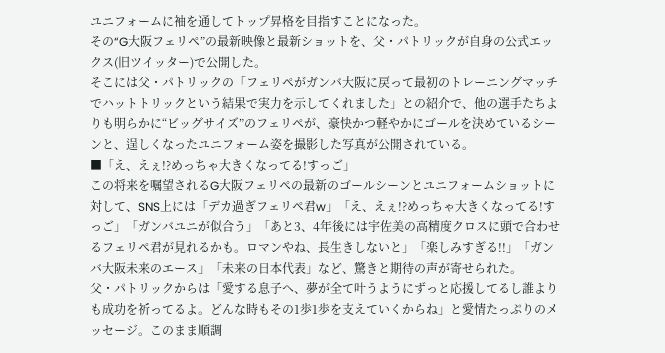ユニフォームに袖を通してトップ昇格を目指すことになった。
その“G大阪フェリペ”の最新映像と最新ショットを、父・パトリックが自身の公式エックス(旧ツイッター)で公開した。
そこには父・パトリックの「フェリペがガンバ大阪に戻って最初のトレーニングマッチでハットトリックという結果で実力を示してくれました」との紹介で、他の選手たちよりも明らかに“ビッグサイズ”のフェリペが、豪快かつ軽やかにゴールを決めているシーンと、逞しくなったユニフォーム姿を撮影した写真が公開されている。
■「え、えぇ!?めっちゃ大きくなってる!すっご」
この将来を嘱望されるG大阪フェリペの最新のゴールシーンとユニフォームショットに対して、SNS上には「デカ過ぎフェリペ君w」「え、えぇ!?めっちゃ大きくなってる!すっご」「ガンバユニが似合う」「あと3、4年後には宇佐美の高精度クロスに頭で合わせるフェリペ君が見れるかも。ロマンやね、長生きしないと」「楽しみすぎる!!」「ガンバ大阪未来のエース」「未来の日本代表」など、驚きと期待の声が寄せられた。
父・パトリックからは「愛する息子へ、夢が全て叶うようにずっと応援してるし誰よりも成功を祈ってるよ。どんな時もその1歩1歩を支えていくからね」と愛情たっぷりのメッセージ。このまま順調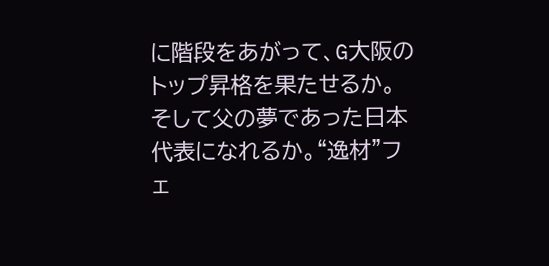に階段をあがって、G大阪のトップ昇格を果たせるか。そして父の夢であった日本代表になれるか。“逸材”フェ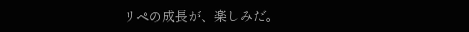リペの成長が、楽しみだ。